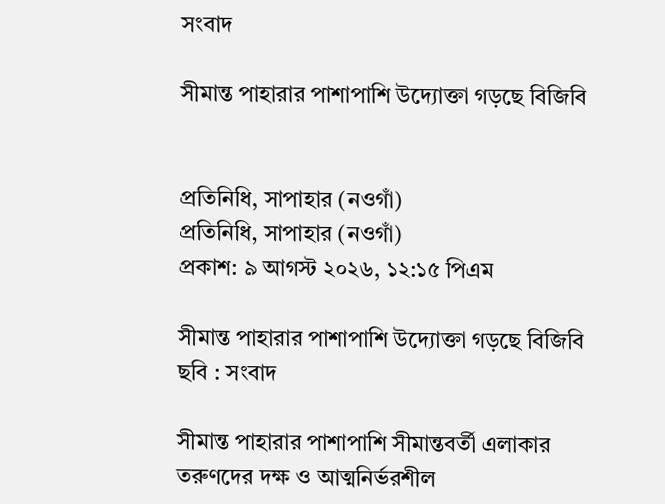সংবাদ

সীমান্ত পাহারার পাশাপাশি উদ্যোক্তা গড়ছে বিজিবি


প্রতিনিধি, সাপাহার (নওগাঁ)
প্রতিনিধি, সাপাহার (নওগাঁ)
প্রকাশ: ৯ আগস্ট ২০২৬, ১২:১৫ পিএম

সীমান্ত পাহারার পাশাপাশি উদ্যোক্তা গড়ছে বিজিবি
ছবি : সংবাদ

সীমান্ত পাহারার পাশাপাশি সীমান্তবর্তী এলাকার তরুণদের দক্ষ ও আত্মনির্ভরশীল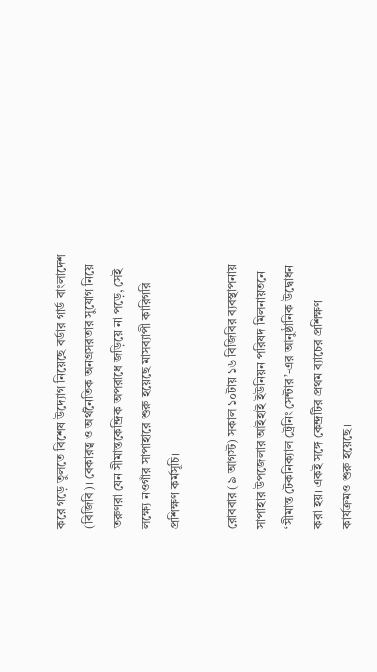করে গড়ে তুলতে বিশেষ উদ্যোগ নিয়েছে বর্ডার গার্ড বাংলাদেশ (বিজিবি)। বেকারত্ব ও অর্থনৈতিক অনগ্রসরতার সুযোগ নিয়ে তরুণরা যেন সীমান্তকেন্দ্রিক অপরাধে জড়িয়ে না পড়ে, সেই লক্ষ্যে নওগাঁর সাপাহারে শুরু হয়েছে মাসব্যাপী কারিগরি প্রশিক্ষণ কর্মসূচি।

রোববার (৯ আগস্ট) সকাল ১০টায় ১৬ বিজিবির ব্যবস্থাপনায় সাপাহার উপজেলার আইহাই ইউনিয়ন পরিষদ মিলনায়তনে ‘সীমান্ত টেকনিক্যাল ট্রেনিং সেন্টার’-এর আনুষ্ঠানিক উদ্বোধন করা হয়। একই সঙ্গে কেন্দ্রটির প্রথম ব্যাচের প্রশিক্ষণ কার্যক্রমও শুরু হয়েছে।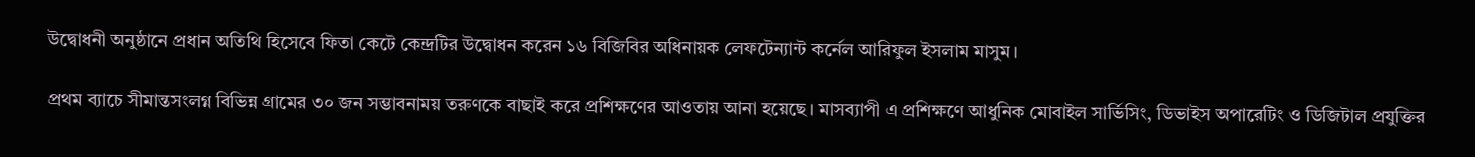উদ্বোধনী অনুষ্ঠানে প্রধান অতিথি হিসেবে ফিতা কেটে কেন্দ্রটির উদ্বোধন করেন ১৬ বিজিবির অধিনায়ক লেফটেন্যান্ট কর্নেল আরিফুল ইসলাম মাসুম।

প্রথম ব্যাচে সীমান্তসংলগ্ন বিভিন্ন গ্রামের ৩০ জন সম্ভাবনাময় তরুণকে বাছাই করে প্রশিক্ষণের আওতায় আনা হয়েছে। মাসব্যাপী এ প্রশিক্ষণে আধুনিক মোবাইল সার্ভিসিং, ডিভাইস অপারেটিং ও ডিজিটাল প্রযুক্তির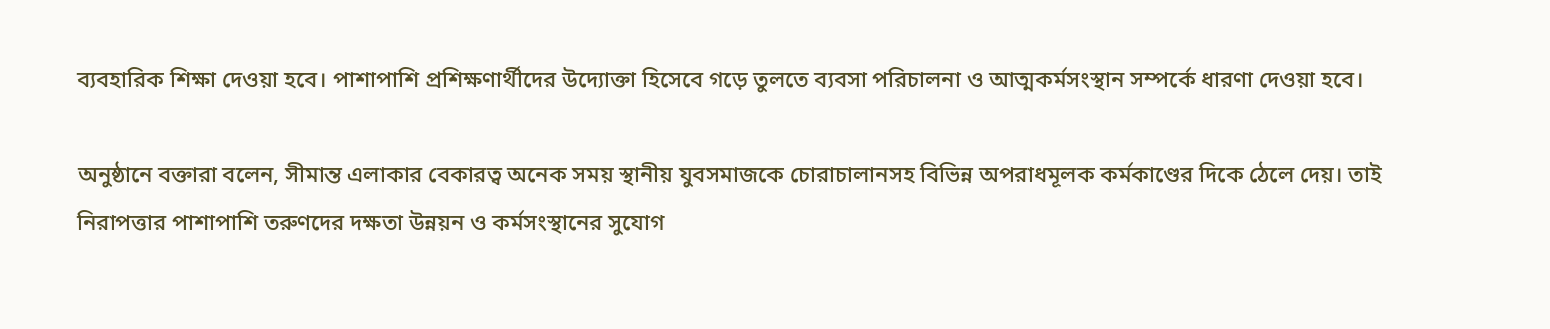ব্যবহারিক শিক্ষা দেওয়া হবে। পাশাপাশি প্রশিক্ষণার্থীদের উদ্যোক্তা হিসেবে গড়ে তুলতে ব্যবসা পরিচালনা ও আত্মকর্মসংস্থান সম্পর্কে ধারণা দেওয়া হবে।

অনুষ্ঠানে বক্তারা বলেন, সীমান্ত এলাকার বেকারত্ব অনেক সময় স্থানীয় যুবসমাজকে চোরাচালানসহ বিভিন্ন অপরাধমূলক কর্মকাণ্ডের দিকে ঠেলে দেয়। তাই নিরাপত্তার পাশাপাশি তরুণদের দক্ষতা উন্নয়ন ও কর্মসংস্থানের সুযোগ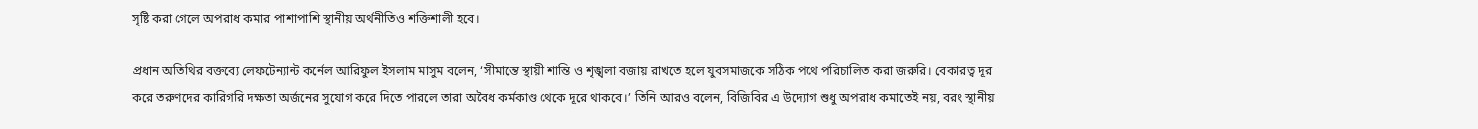সৃষ্টি করা গেলে অপরাধ কমার পাশাপাশি স্থানীয় অর্থনীতিও শক্তিশালী হবে।

প্রধান অতিথির বক্তব্যে লেফটেন্যান্ট কর্নেল আরিফুল ইসলাম মাসুম বলেন, ‘সীমান্তে স্থায়ী শান্তি ও শৃঙ্খলা বজায় রাখতে হলে যুবসমাজকে সঠিক পথে পরিচালিত করা জরুরি। বেকারত্ব দূর করে তরুণদের কারিগরি দক্ষতা অর্জনের সুযোগ করে দিতে পারলে তারা অবৈধ কর্মকাণ্ড থেকে দূরে থাকবে।’ তিনি আরও বলেন, বিজিবির এ উদ্যোগ শুধু অপরাধ কমাতেই নয়, বরং স্থানীয়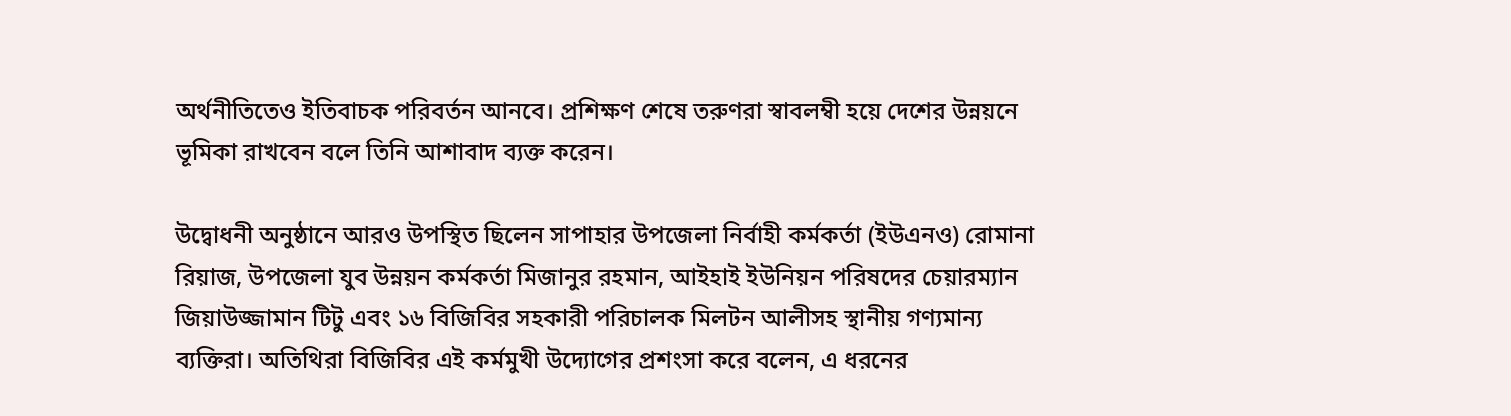অর্থনীতিতেও ইতিবাচক পরিবর্তন আনবে। প্রশিক্ষণ শেষে তরুণরা স্বাবলম্বী হয়ে দেশের উন্নয়নে ভূমিকা রাখবেন বলে তিনি আশাবাদ ব্যক্ত করেন।

উদ্বোধনী অনুষ্ঠানে আরও উপস্থিত ছিলেন সাপাহার উপজেলা নির্বাহী কর্মকর্তা (ইউএনও) রোমানা রিয়াজ, উপজেলা যুব উন্নয়ন কর্মকর্তা মিজানুর রহমান, আইহাই ইউনিয়ন পরিষদের চেয়ারম্যান জিয়াউজ্জামান টিটু এবং ১৬ বিজিবির সহকারী পরিচালক মিলটন আলীসহ স্থানীয় গণ্যমান্য ব্যক্তিরা। অতিথিরা বিজিবির এই কর্মমুখী উদ্যোগের প্রশংসা করে বলেন, এ ধরনের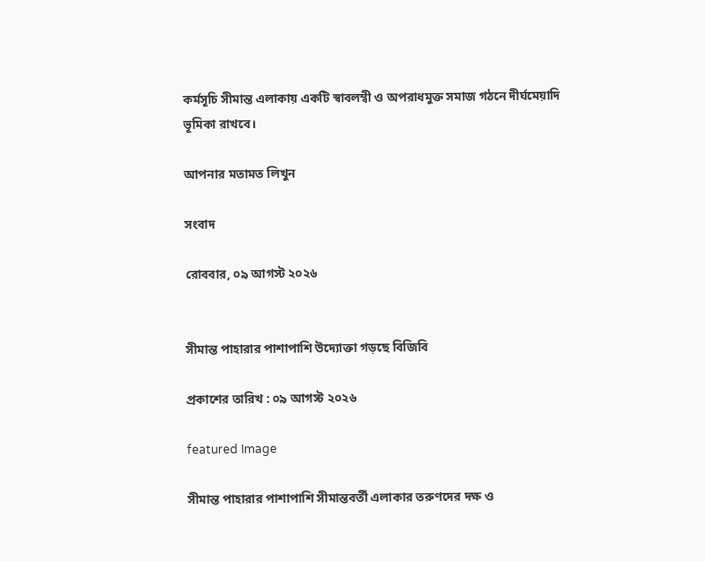কর্মসূচি সীমান্ত এলাকায় একটি স্বাবলম্বী ও অপরাধমুক্ত সমাজ গঠনে দীর্ঘমেয়াদি ভূমিকা রাখবে।

আপনার মতামত লিখুন

সংবাদ

রোববার, ০৯ আগস্ট ২০২৬


সীমান্ত পাহারার পাশাপাশি উদ্যোক্তা গড়ছে বিজিবি

প্রকাশের তারিখ : ০৯ আগস্ট ২০২৬

featured Image

সীমান্ত পাহারার পাশাপাশি সীমান্তবর্তী এলাকার তরুণদের দক্ষ ও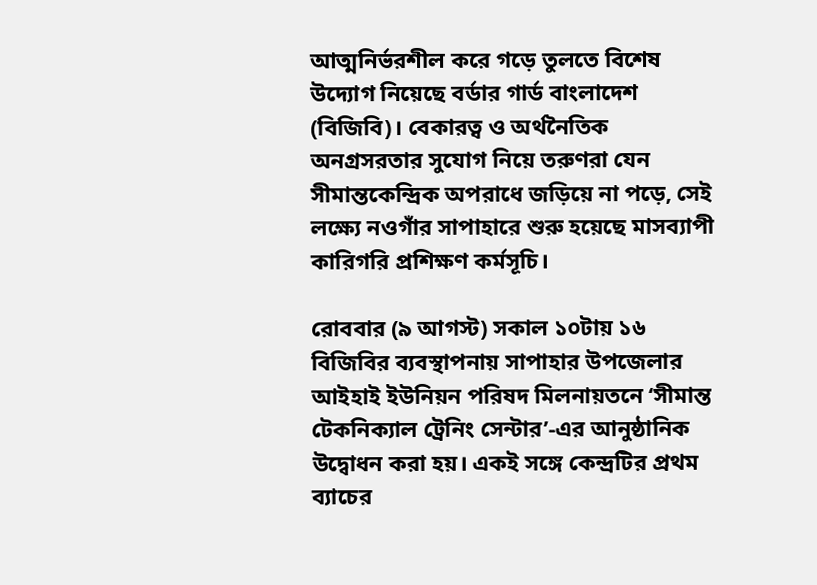আত্মনির্ভরশীল করে গড়ে তুলতে বিশেষ উদ্যোগ নিয়েছে বর্ডার গার্ড বাংলাদেশ (বিজিবি)। বেকারত্ব ও অর্থনৈতিক অনগ্রসরতার সুযোগ নিয়ে তরুণরা যেন সীমান্তকেন্দ্রিক অপরাধে জড়িয়ে না পড়ে, সেই লক্ষ্যে নওগাঁর সাপাহারে শুরু হয়েছে মাসব্যাপী কারিগরি প্রশিক্ষণ কর্মসূচি।

রোববার (৯ আগস্ট) সকাল ১০টায় ১৬ বিজিবির ব্যবস্থাপনায় সাপাহার উপজেলার আইহাই ইউনিয়ন পরিষদ মিলনায়তনে ‘সীমান্ত টেকনিক্যাল ট্রেনিং সেন্টার’-এর আনুষ্ঠানিক উদ্বোধন করা হয়। একই সঙ্গে কেন্দ্রটির প্রথম ব্যাচের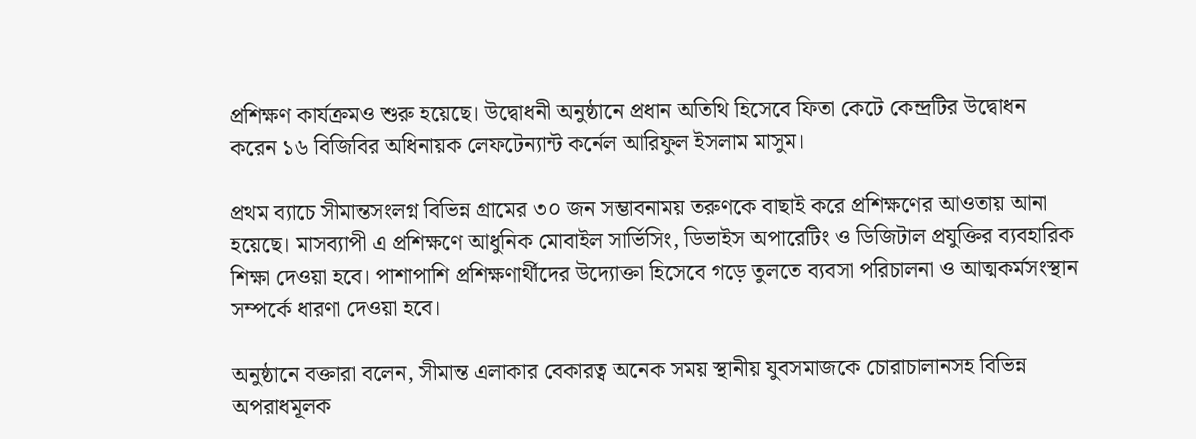প্রশিক্ষণ কার্যক্রমও শুরু হয়েছে। উদ্বোধনী অনুষ্ঠানে প্রধান অতিথি হিসেবে ফিতা কেটে কেন্দ্রটির উদ্বোধন করেন ১৬ বিজিবির অধিনায়ক লেফটেন্যান্ট কর্নেল আরিফুল ইসলাম মাসুম।

প্রথম ব্যাচে সীমান্তসংলগ্ন বিভিন্ন গ্রামের ৩০ জন সম্ভাবনাময় তরুণকে বাছাই করে প্রশিক্ষণের আওতায় আনা হয়েছে। মাসব্যাপী এ প্রশিক্ষণে আধুনিক মোবাইল সার্ভিসিং, ডিভাইস অপারেটিং ও ডিজিটাল প্রযুক্তির ব্যবহারিক শিক্ষা দেওয়া হবে। পাশাপাশি প্রশিক্ষণার্থীদের উদ্যোক্তা হিসেবে গড়ে তুলতে ব্যবসা পরিচালনা ও আত্মকর্মসংস্থান সম্পর্কে ধারণা দেওয়া হবে।

অনুষ্ঠানে বক্তারা বলেন, সীমান্ত এলাকার বেকারত্ব অনেক সময় স্থানীয় যুবসমাজকে চোরাচালানসহ বিভিন্ন অপরাধমূলক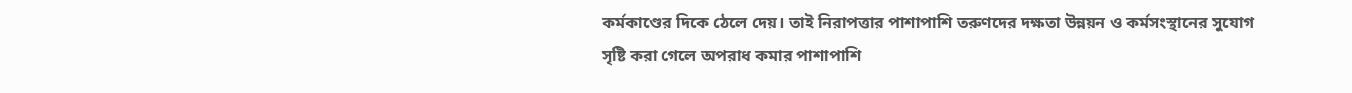কর্মকাণ্ডের দিকে ঠেলে দেয়। তাই নিরাপত্তার পাশাপাশি তরুণদের দক্ষতা উন্নয়ন ও কর্মসংস্থানের সুযোগ সৃষ্টি করা গেলে অপরাধ কমার পাশাপাশি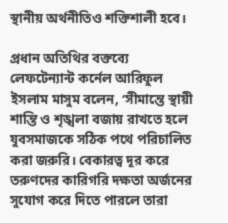স্থানীয় অর্থনীতিও শক্তিশালী হবে।

প্রধান অতিথির বক্তব্যে লেফটেন্যান্ট কর্নেল আরিফুল ইসলাম মাসুম বলেন, ‘সীমান্তে স্থায়ী শান্তি ও শৃঙ্খলা বজায় রাখতে হলে যুবসমাজকে সঠিক পথে পরিচালিত করা জরুরি। বেকারত্ব দূর করে তরুণদের কারিগরি দক্ষতা অর্জনের সুযোগ করে দিতে পারলে তারা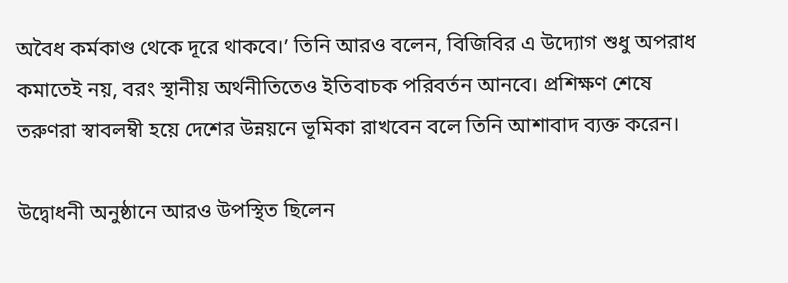অবৈধ কর্মকাণ্ড থেকে দূরে থাকবে।’ তিনি আরও বলেন, বিজিবির এ উদ্যোগ শুধু অপরাধ কমাতেই নয়, বরং স্থানীয় অর্থনীতিতেও ইতিবাচক পরিবর্তন আনবে। প্রশিক্ষণ শেষে তরুণরা স্বাবলম্বী হয়ে দেশের উন্নয়নে ভূমিকা রাখবেন বলে তিনি আশাবাদ ব্যক্ত করেন।

উদ্বোধনী অনুষ্ঠানে আরও উপস্থিত ছিলেন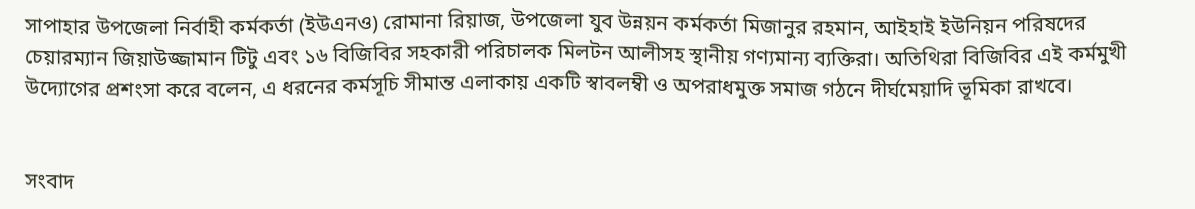সাপাহার উপজেলা নির্বাহী কর্মকর্তা (ইউএনও) রোমানা রিয়াজ, উপজেলা যুব উন্নয়ন কর্মকর্তা মিজানুর রহমান, আইহাই ইউনিয়ন পরিষদের চেয়ারম্যান জিয়াউজ্জামান টিটু এবং ১৬ বিজিবির সহকারী পরিচালক মিলটন আলীসহ স্থানীয় গণ্যমান্য ব্যক্তিরা। অতিথিরা বিজিবির এই কর্মমুখী উদ্যোগের প্রশংসা করে বলেন, এ ধরনের কর্মসূচি সীমান্ত এলাকায় একটি স্বাবলম্বী ও অপরাধমুক্ত সমাজ গঠনে দীর্ঘমেয়াদি ভূমিকা রাখবে।


সংবাদ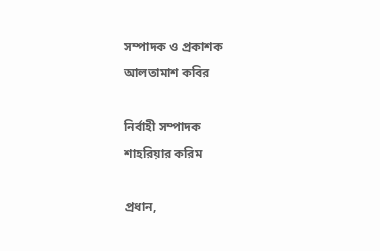সম্পাদক ও প্রকাশক
আলতামাশ কবির

নির্বাহী সম্পাদক
শাহরিয়ার করিম

প্রধান,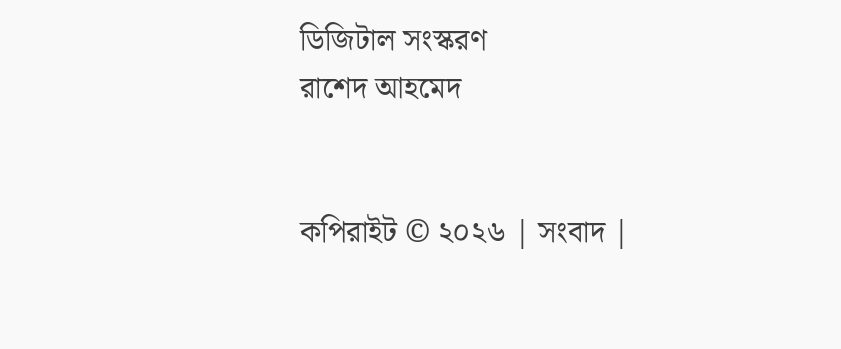ডিজিটাল সংস্করণ
রাশেদ আহমেদ


কপিরাইট © ২০২৬ | সংবাদ |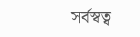সর্বস্বত্ব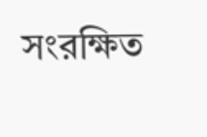সংরক্ষিত